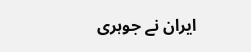ایران نے جوہری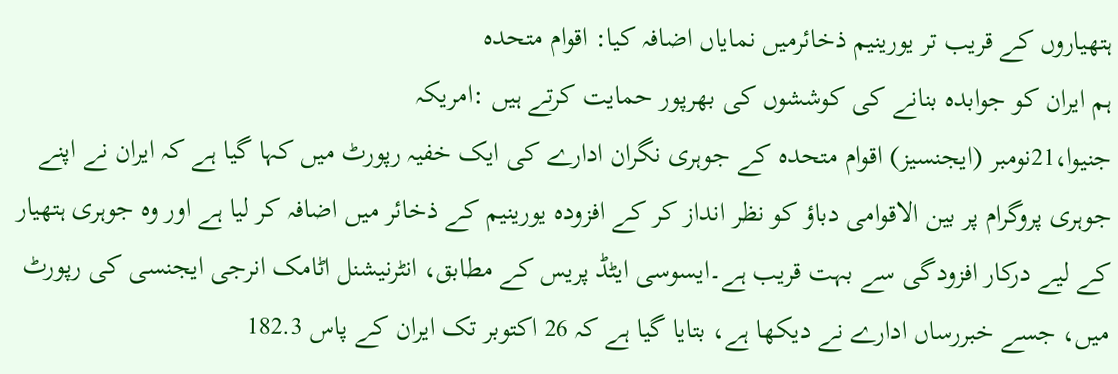ہتھیاروں کے قریب تر یورینیم ذخائرمیں نمایاں اضافہ کیا: اقوام متحدہ
ہم ایران کو جوابدہ بنانے کی کوششوں کی بھرپور حمایت کرتے ہیں :امریکہ
جنیوا،21نومبر (ایجنسیز) اقوام متحدہ کے جوہری نگران ادارے کی ایک خفیہ رپورٹ میں کہا گیا ہے کہ ایران نے اپنے جوہری پروگرام پر بین الاقوامی دباؤ کو نظر انداز کر کے افزودہ یورینیم کے ذخائر میں اضافہ کر لیا ہے اور وہ جوہری ہتھیار کے لیے درکار افزودگی سے بہت قریب ہے۔ایسوسی ایٹڈ پریس کے مطابق، انٹرنیشنل اٹامک انرجی ایجنسی کی رپورٹ میں، جسے خبررساں ادارے نے دیکھا ہے، بتایا گیا ہے کہ 26 اکتوبر تک ایران کے پاس 182.3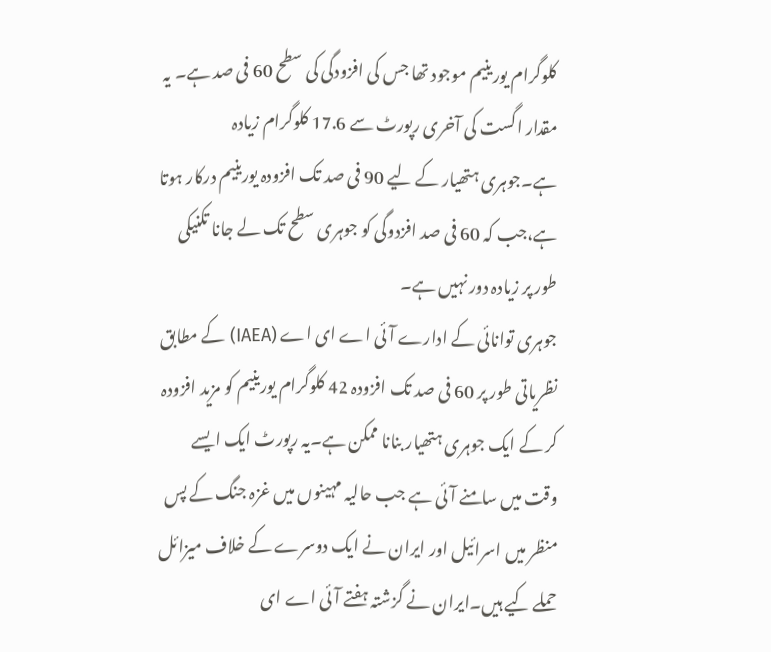کلوگرام یورینیم موجود تھا جس کی افزودگی کی سطح 60 فی صد ہے۔ یہ مقدار اگست کی آخری رپورٹ سے 17.6 کلوگرام زیادہ ہے۔جوہری ہتھیار کے لیے 90 فی صد تک افزودہ یورینیم درکار ہوتا ہے،جب کہ 60 فی صد افزدوگی کو جوہری سطح تک لے جانا تکنیکی طور پر زیادہ دور نہیں ہے۔
جوہری توانائی کے ادارے آئی اے ای اے (IAEA) کے مطابق نظریاتی طور پر 60 فی صد تک افزودہ 42 کلوگرام یورینیم کو مزید افزودہ کر کے ایک جوہری ہتھیار بنانا ممکن ہے۔یہ رپورٹ ایک ایسے وقت میں سامنے آئی ہے جب حالیہ مہینوں میں غزہ جنگ کے پس منظر میں اسرائیل اور ایران نے ایک دوسرے کے خلاف میزائل حملے کیے ہیں۔ایران نے گزشتہ ہفتے آئی اے ای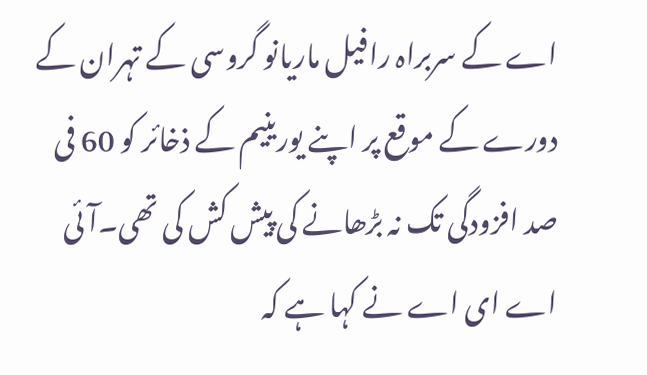اے کے سربراہ رافیل ماریانو گروسی کے تہران کے دورے کے موقع پر اپنے یورینیم کے ذخائر کو 60 فی صد افزودگی تک نہ بڑھانے کی پیش کش کی تھی۔آئی اے ای اے نے کہا ہے کہ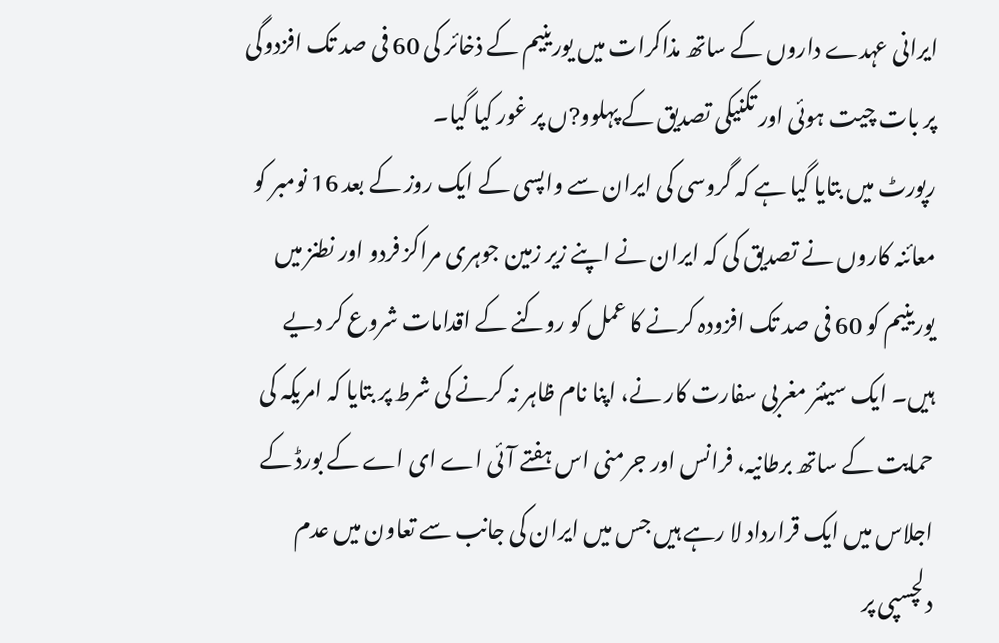ایرانی عہدے داروں کے ساتھ مذاکرات میں یورینیم کے ذخائر کی 60 فی صد تک افزدوگی پر بات چیت ہوئی اور تکنیکی تصدیق کے پہلوو?ں پر غور کیا گیا۔
رپورٹ میں بتایا گیا ہے کہ گروسی کی ایران سے واپسی کے ایک روز کے بعد 16 نومبر کو معائنہ کاروں نے تصدیق کی کہ ایران نے اپنے زیر زمین جوہری مراکز فردو اور نطنز میں یورینیم کو 60 فی صد تک افزودہ کرنے کا عمل کو روکنے کے اقدامات شروع کر دیے ہیں۔ ایک سینئر مغربی سفارت کار نے، اپنا نام ظاہر نہ کرنے کی شرط پر بتایا کہ امریکہ کی حمایت کے ساتھ برطانیہ، فرانس اور جرمنی اس ہفتے آئی اے ای اے کے بورڈ کے اجلاس میں ایک قرارداد لا رہے ہیں جس میں ایران کی جانب سے تعاون میں عدم دلچسپی پر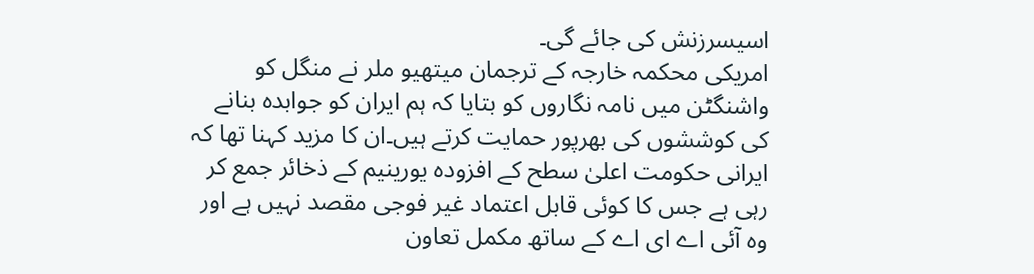اسیسرزنش کی جائے گی۔
امریکی محکمہ خارجہ کے ترجمان میتھیو ملر نے منگل کو واشنگٹن میں نامہ نگاروں کو بتایا کہ ہم ایران کو جوابدہ بنانے کی کوششوں کی بھرپور حمایت کرتے ہیں۔ان کا مزید کہنا تھا کہ ایرانی حکومت اعلیٰ سطح کے افزودہ یورینیم کے ذخائر جمع کر رہی ہے جس کا کوئی قابل اعتماد غیر فوجی مقصد نہیں ہے اور وہ آئی اے ای اے کے ساتھ مکمل تعاون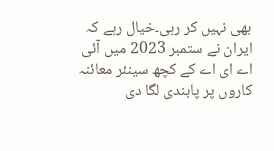بھی نہیں کر رہی۔خیال رہے کہ ایران نے ستمبر 2023 میں آئی اے ای اے کے کچھ سینئر معائنہ کاروں پر پابندی لگا دی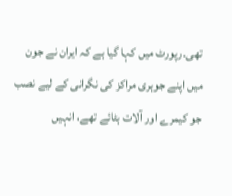تھی۔رپورٹ میں کہا گیا ہے کہ ایران نے جون میں اپنے جوہری مراکز کی نگرانی کے لیے نصب جو کیمرے اور آلات ہٹائے تھے، انہیں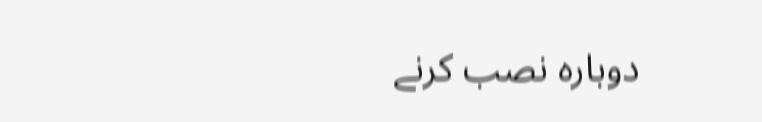دوبارہ نصب کرنے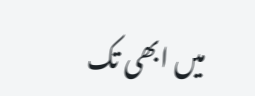میں ابھی تک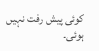کوئی پیش رفت نہیں ہوئی۔